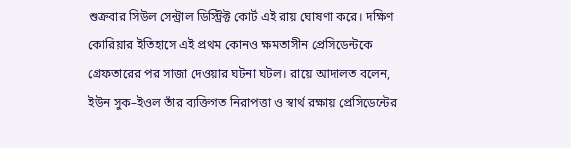শুক্রবার সিউল সেন্ট্রাল ডিস্ট্রিক্ট কোর্ট এই রায় ঘোষণা করে। দক্ষিণ কোরিয়ার ইতিহাসে এই প্রথম কোনও ক্ষমতাসীন প্রেসিডেন্টকে গ্রেফতারের পর সাজা দেওয়ার ঘটনা ঘটল। রায়ে আদালত বলেন, ইউন সুক–ইওল তাঁর ব্যক্তিগত নিরাপত্তা ও স্বার্থ রক্ষায় প্রেসিডেন্টের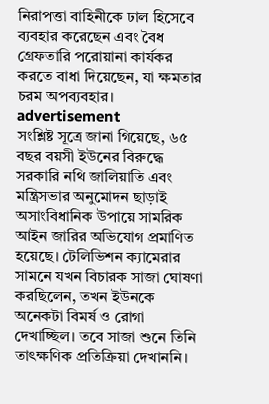নিরাপত্তা বাহিনীকে ঢাল হিসেবে ব্যবহার করেছেন এবং বৈধ গ্রেফতারি পরোয়ানা কার্যকর করতে বাধা দিয়েছেন, যা ক্ষমতার চরম অপব্যবহার।
advertisement
সংশ্লিষ্ট সূত্রে জানা গিয়েছে, ৬৫ বছর বয়সী ইউনের বিরুদ্ধে সরকারি নথি জালিয়াতি এবং মন্ত্রিসভার অনুমোদন ছাড়াই অসাংবিধানিক উপায়ে সামরিক আইন জারির অভিযোগ প্রমাণিত হয়েছে। টেলিভিশন ক্যামেরার সামনে যখন বিচারক সাজা ঘোষণা করছিলেন, তখন ইউনকে অনেকটা বিমর্ষ ও রোগা দেখাচ্ছিল। তবে সাজা শুনে তিনি তাৎক্ষণিক প্রতিক্রিয়া দেখাননি।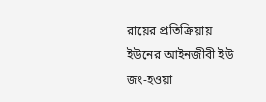রায়ের প্রতিক্রিয়ায় ইউনের আইনজীবী ইউ জং-হওয়া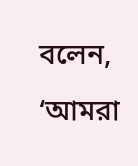বলেন, ‘আমরা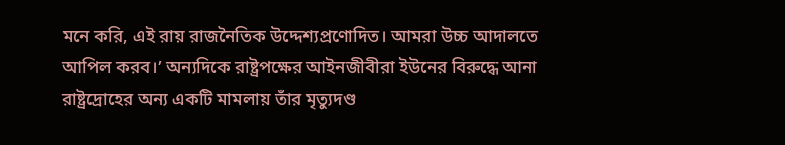মনে করি, এই রায় রাজনৈতিক উদ্দেশ্যপ্রণোদিত। আমরা উচ্চ আদালতে আপিল করব।’ অন্যদিকে রাষ্ট্রপক্ষের আইনজীবীরা ইউনের বিরুদ্ধে আনা রাষ্ট্রদ্রোহের অন্য একটি মামলায় তাঁর মৃত্যুদণ্ড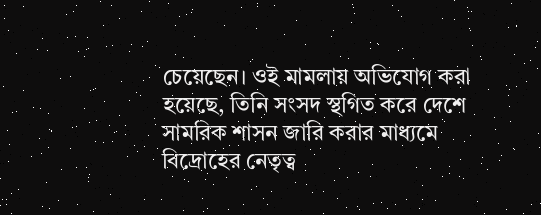চেয়েছেন। ওই মামলায় অভিযোগ করা হয়েছে, তিনি সংসদ স্থগিত করে দেশে সামরিক শাসন জারি করার মাধ্যমে বিদ্রোহের নেতৃত্ব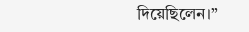দিয়েছিলেন।”